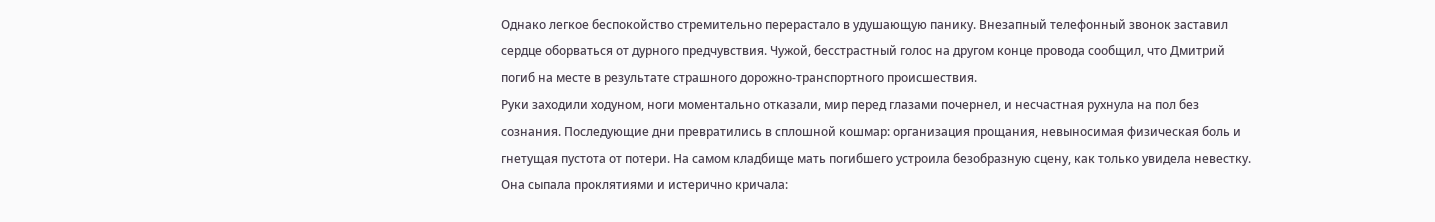Однако легкое беспокойство стремительно перерастало в удушающую панику. Внезапный телефонный звонок заставил сердце оборваться от дурного предчувствия. Чужой, бесстрастный голос на другом конце провода сообщил, что Дмитрий погиб на месте в результате страшного дорожно-транспортного происшествия.
Руки заходили ходуном, ноги моментально отказали, мир перед глазами почернел, и несчастная рухнула на пол без сознания. Последующие дни превратились в сплошной кошмар: организация прощания, невыносимая физическая боль и гнетущая пустота от потери. На самом кладбище мать погибшего устроила безобразную сцену, как только увидела невестку.
Она сыпала проклятиями и истерично кричала: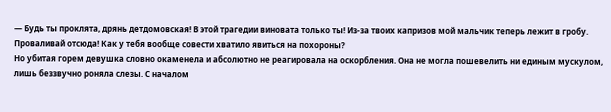— Будь ты проклята, дрянь детдомовская! В этой трагедии виновата только ты! Из-за твоих капризов мой мальчик теперь лежит в гробу. Проваливай отсюда! Как у тебя вообще совести хватило явиться на похороны?
Но убитая горем девушка словно окаменела и абсолютно не реагировала на оскорбления. Она не могла пошевелить ни единым мускулом, лишь беззвучно роняла слезы. С началом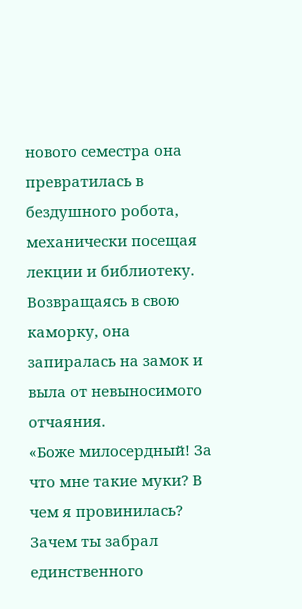нового семестра она превратилась в бездушного робота, механически посещая лекции и библиотеку.
Возвращаясь в свою каморку, она запиралась на замок и выла от невыносимого отчаяния.
«Боже милосердный! За что мне такие муки? В чем я провинилась? Зачем ты забрал единственного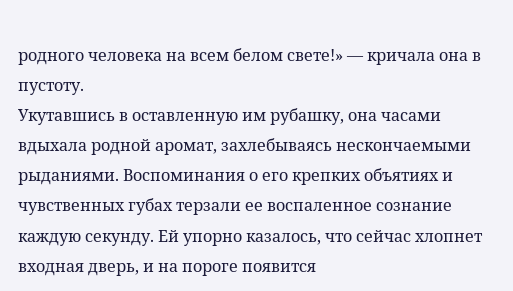родного человека на всем белом свете!» — кричала она в пустоту.
Укутавшись в оставленную им рубашку, она часами вдыхала родной аромат, захлебываясь нескончаемыми рыданиями. Воспоминания о его крепких объятиях и чувственных губах терзали ее воспаленное сознание каждую секунду. Ей упорно казалось, что сейчас хлопнет входная дверь, и на пороге появится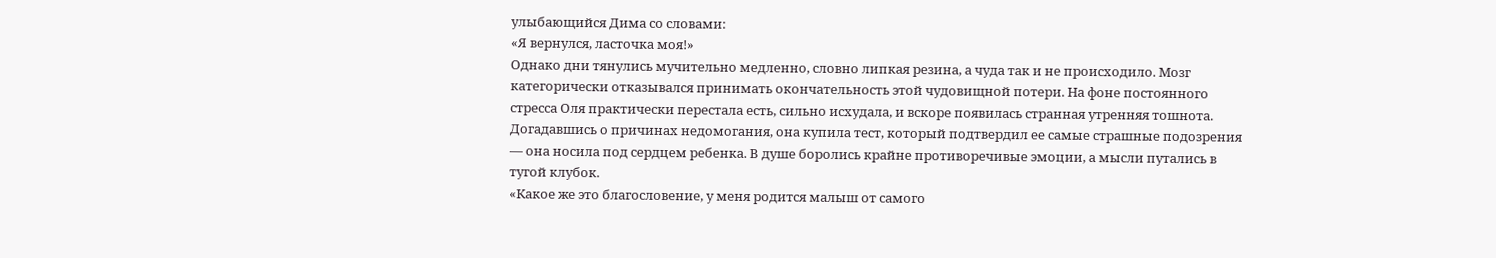улыбающийся Дима со словами:
«Я вернулся, ласточка моя!»
Однако дни тянулись мучительно медленно, словно липкая резина, а чуда так и не происходило. Мозг категорически отказывался принимать окончательность этой чудовищной потери. На фоне постоянного стресса Оля практически перестала есть, сильно исхудала, и вскоре появилась странная утренняя тошнота.
Догадавшись о причинах недомогания, она купила тест, который подтвердил ее самые страшные подозрения — она носила под сердцем ребенка. В душе боролись крайне противоречивые эмоции, а мысли путались в тугой клубок.
«Какое же это благословение, у меня родится малыш от самого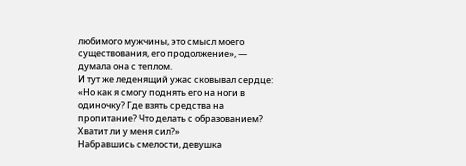любимого мужчины, это смысл моего существования, его продолжение», — думала она с теплом.
И тут же леденящий ужас сковывал сердце:
«Но как я смогу поднять его на ноги в одиночку? Где взять средства на пропитание? Что делать с образованием? Хватит ли у меня сил?»
Набравшись смелости, девушка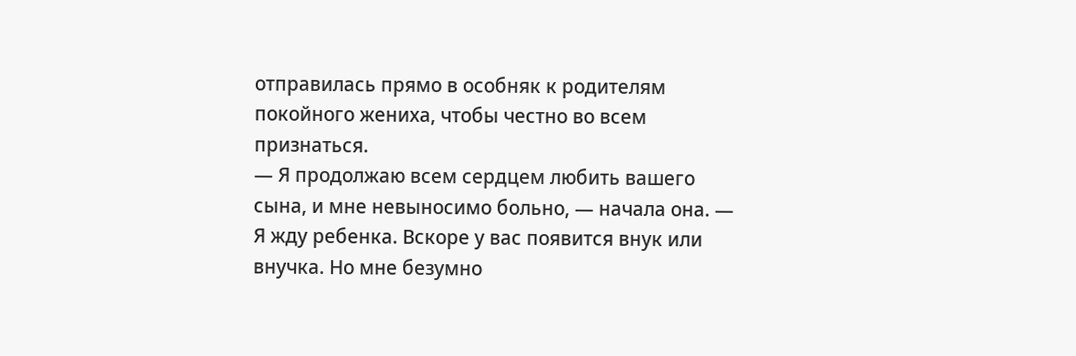отправилась прямо в особняк к родителям покойного жениха, чтобы честно во всем признаться.
— Я продолжаю всем сердцем любить вашего сына, и мне невыносимо больно, — начала она. — Я жду ребенка. Вскоре у вас появится внук или внучка. Но мне безумно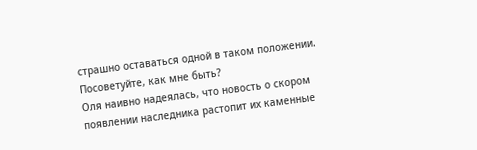страшно оставаться одной в таком положении. Посоветуйте, как мне быть?
Оля наивно надеялась, что новость о скором появлении наследника растопит их каменные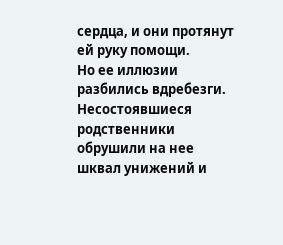сердца, и они протянут ей руку помощи.
Но ее иллюзии разбились вдребезги. Несостоявшиеся родственники обрушили на нее шквал унижений и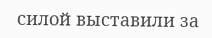силой выставили за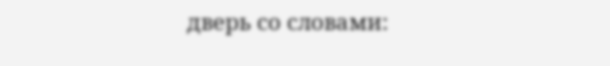дверь со словами: